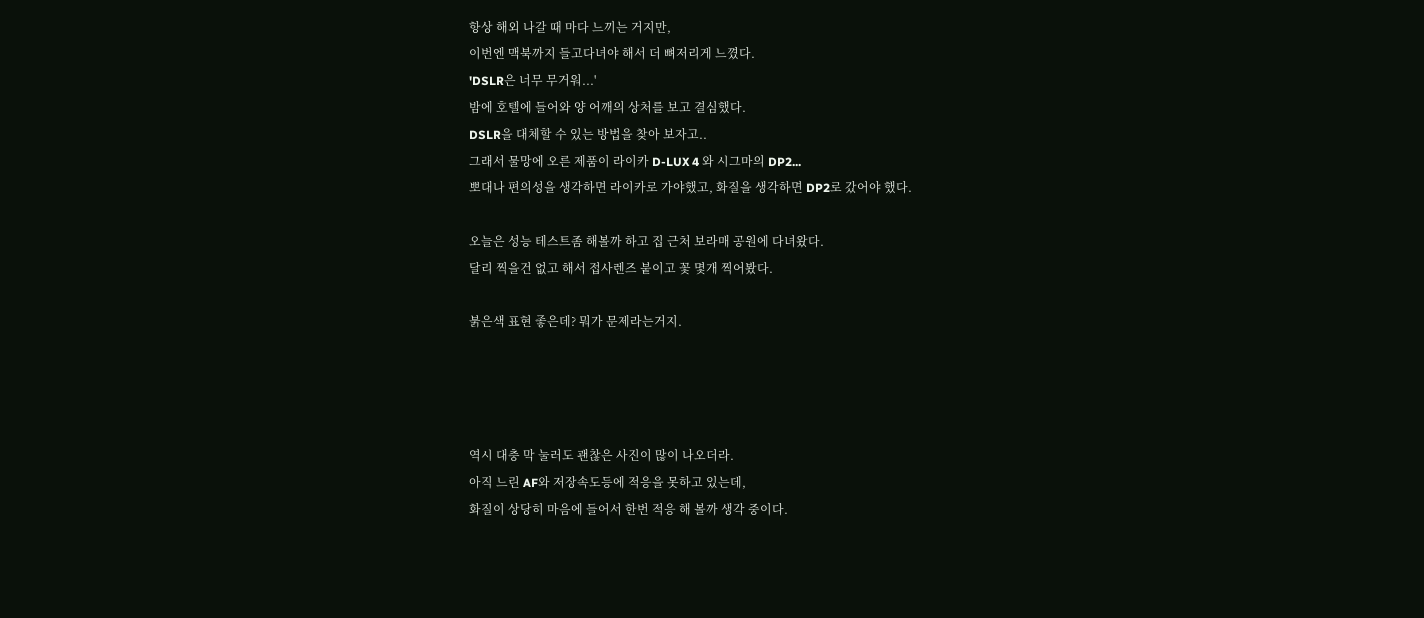항상 해외 나갈 때 마다 느끼는 거지만,
이번엔 맥북까지 들고다녀야 해서 더 뼈저리게 느꼈다.
'DSLR은 너무 무거워...'
밤에 호텔에 들어와 양 어깨의 상처를 보고 결심했다.
DSLR을 대체할 수 있는 방법을 찾아 보자고..
그래서 물망에 오른 제품이 라이카 D-LUX 4 와 시그마의 DP2...
뽀대나 편의성을 생각하면 라이카로 가야했고, 화질을 생각하면 DP2로 갔어야 했다.

오늘은 성능 테스트좀 해볼까 하고 집 근처 보라매 공원에 다녀왔다.
달리 찍을건 없고 해서 접사렌즈 붙이고 꽃 몇개 찍어봤다.

붉은색 표현 좋은데? 뭐가 문제라는거지.




역시 대충 막 눌러도 괜찮은 사진이 많이 나오더라.
아직 느린 AF와 저장속도등에 적응을 못하고 있는데,
화질이 상당히 마음에 들어서 한번 적응 해 볼까 생각 중이다.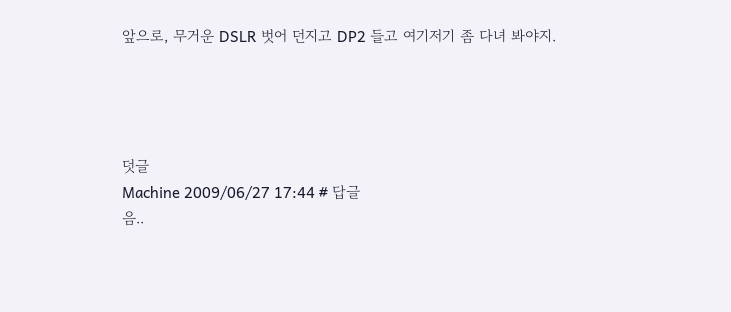앞으로, 무거운 DSLR 벗어 던지고 DP2 들고 여기저기 좀 다녀 봐야지.




덧글
Machine 2009/06/27 17:44 # 답글
음..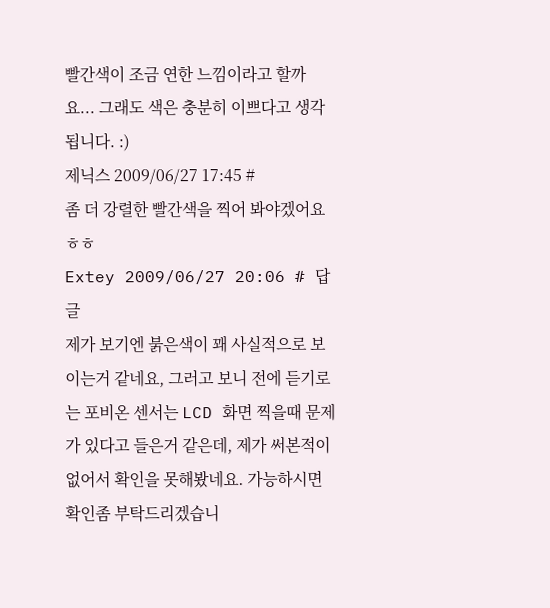빨간색이 조금 연한 느낌이라고 할까요... 그래도 색은 충분히 이쁘다고 생각됩니다. :)
제닉스 2009/06/27 17:45 #
좀 더 강렬한 빨간색을 찍어 봐야겠어요 ㅎㅎ
Extey 2009/06/27 20:06 # 답글
제가 보기엔 붉은색이 꽤 사실적으로 보이는거 같네요, 그러고 보니 전에 듣기로는 포비온 센서는 LCD 화면 찍을때 문제가 있다고 들은거 같은데, 제가 써본적이 없어서 확인을 못해봤네요. 가능하시면 확인좀 부탁드리겠습니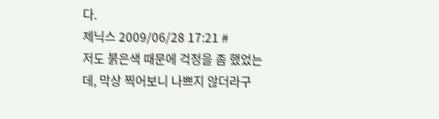다.
제닉스 2009/06/28 17:21 #
저도 붉은색 때문에 걱정을 좀 했었는데, 막상 찍어보니 나쁘지 않더라구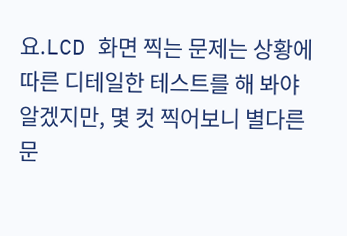요.LCD 화면 찍는 문제는 상황에 따른 디테일한 테스트를 해 봐야 알겠지만, 몇 컷 찍어보니 별다른 문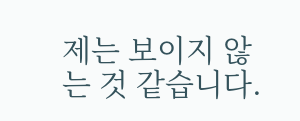제는 보이지 않는 것 같습니다.